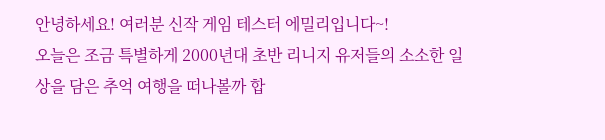안녕하세요! 여러분 신작 게임 테스터 에밀리입니다~!
오늘은 조금 특별하게 2000년대 초반 리니지 유저들의 소소한 일상을 담은 추억 여행을 떠나볼까 합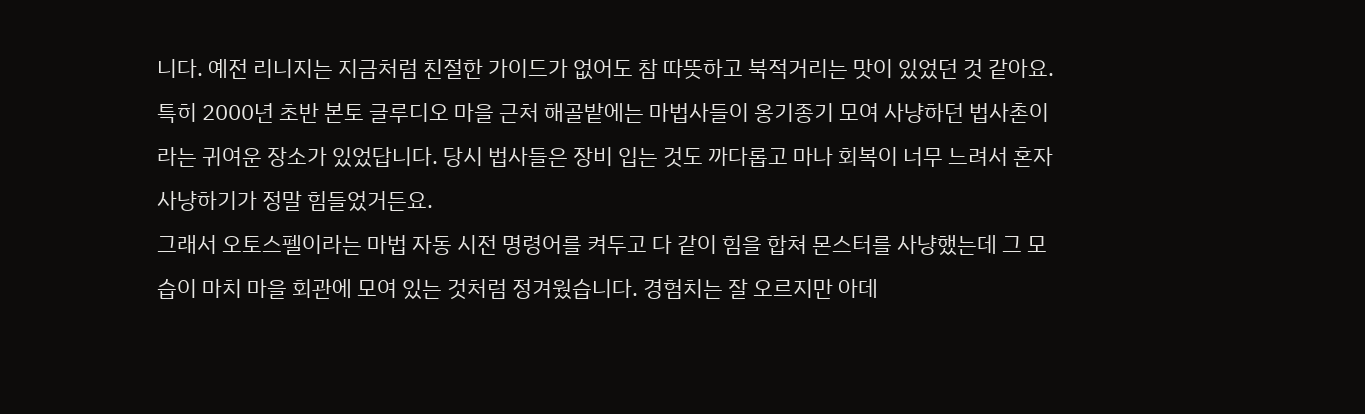니다. 예전 리니지는 지금처럼 친절한 가이드가 없어도 참 따뜻하고 북적거리는 맛이 있었던 것 같아요.
특히 2000년 초반 본토 글루디오 마을 근처 해골밭에는 마법사들이 옹기종기 모여 사냥하던 법사촌이라는 귀여운 장소가 있었답니다. 당시 법사들은 장비 입는 것도 까다롭고 마나 회복이 너무 느려서 혼자 사냥하기가 정말 힘들었거든요.
그래서 오토스펠이라는 마법 자동 시전 명령어를 켜두고 다 같이 힘을 합쳐 몬스터를 사냥했는데 그 모습이 마치 마을 회관에 모여 있는 것처럼 정겨웠습니다. 경험치는 잘 오르지만 아데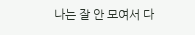나는 잘 안 모여서 다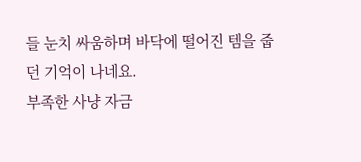들 눈치 싸움하며 바닥에 떨어진 템을 줍던 기억이 나네요.
부족한 사냥 자금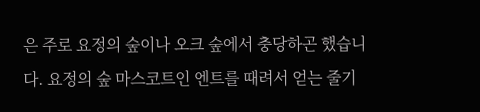은 주로 요정의 숲이나 오크 숲에서 충당하곤 했습니다. 요정의 숲 마스코트인 엔트를 때려서 얻는 줄기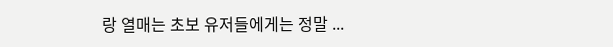랑 열매는 초보 유저들에게는 정말 ...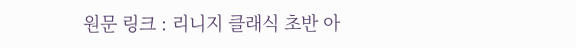원문 링크 : 리니지 클래식 초반 아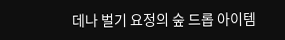데나 벌기 요정의 숲 드롭 아이템